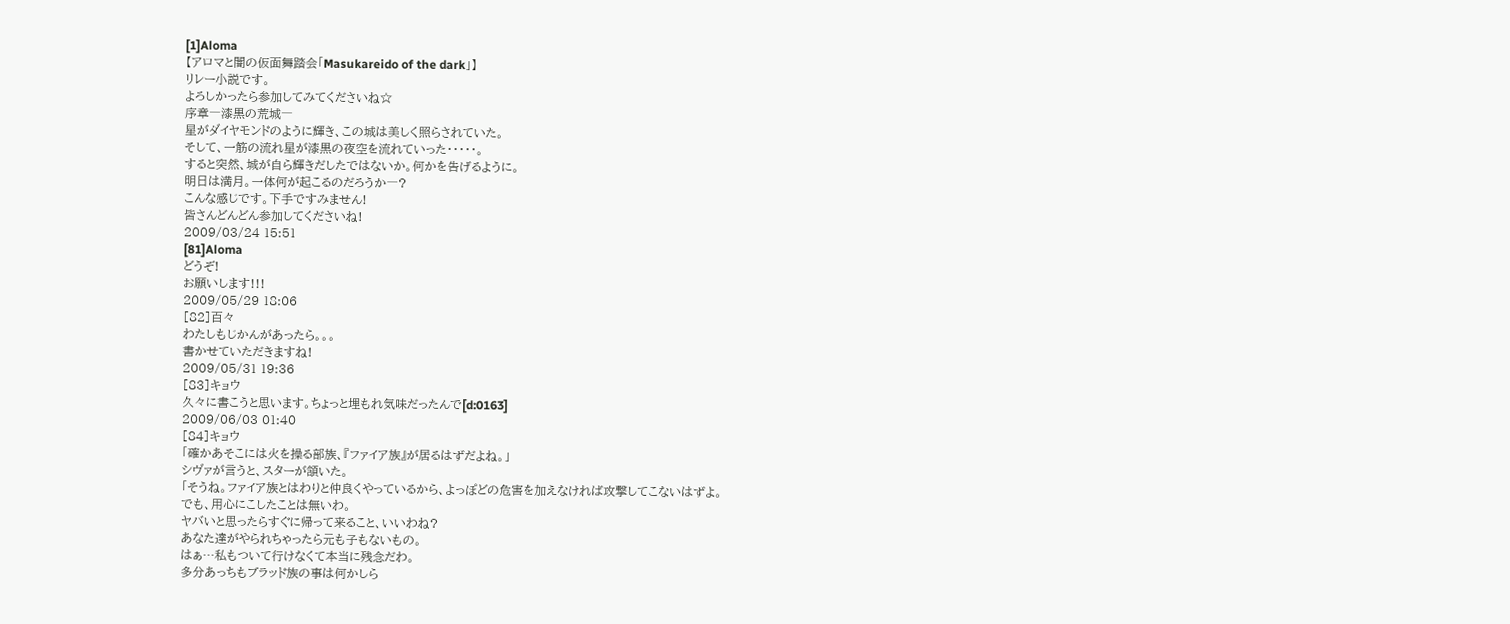[1]Aloma
【アロマと闇の仮面舞踏会「Masukareido of the dark」】
リレー小説です。
よろしかったら参加してみてくださいね☆
序章―漆黒の荒城―
星がダイヤモンドのように輝き、この城は美しく照らされていた。
そして、一筋の流れ星が漆黒の夜空を流れていった・・・・・。
すると突然、城が自ら輝きだしたではないか。何かを告げるように。
明日は満月。一体何が起こるのだろうか―?
こんな感じです。下手ですみません!
皆さんどんどん参加してくださいね!
2009/03/24 15:51
[81]Aloma
どうぞ!
お願いします!!!
2009/05/29 18:06
[82]百々
わたしもじかんがあったら。。。
書かせていただきますね!
2009/05/31 19:36
[83]キョウ
久々に書こうと思います。ちょっと埋もれ気味だったんで[d:0163]
2009/06/03 01:40
[84]キョウ
「確かあそこには火を操る部族、『ファイア族』が居るはずだよね。」
シヴァが言うと、スターが頷いた。
「そうね。ファイア族とはわりと仲良くやっているから、よっぽどの危害を加えなければ攻撃してこないはずよ。
でも、用心にこしたことは無いわ。
ヤバいと思ったらすぐに帰って来ること、いいわね?
あなた達がやられちゃったら元も子もないもの。
はぁ…私もついて行けなくて本当に残念だわ。
多分あっちもブラッド族の事は何かしら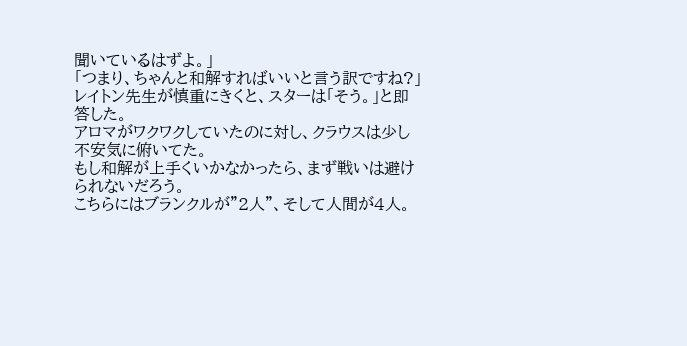聞いているはずよ。」
「つまり、ちゃんと和解すればいいと言う訳ですね?」
レイトン先生が慎重にきくと、スターは「そう。」と即答した。
アロマがワクワクしていたのに対し、クラウスは少し不安気に俯いてた。
もし和解が上手くいかなかったら、まず戦いは避けられないだろう。
こちらにはブランクルが"2人"、そして人間が4人。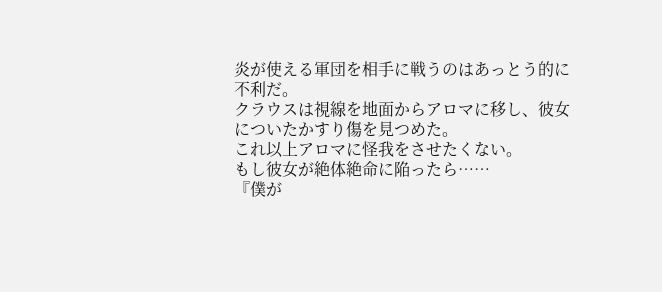炎が使える軍団を相手に戦うのはあっとう的に不利だ。
クラウスは視線を地面からアロマに移し、彼女についたかすり傷を見つめた。
これ以上アロマに怪我をさせたくない。
もし彼女が絶体絶命に陥ったら……
『僕が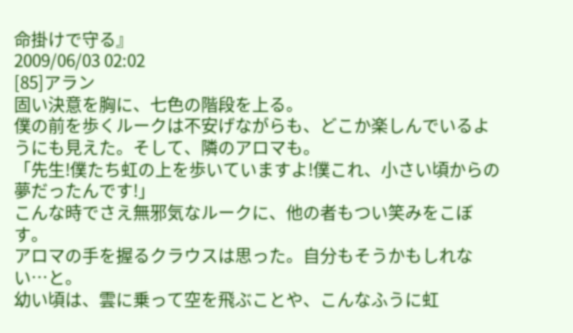命掛けで守る』
2009/06/03 02:02
[85]アラン
固い決意を胸に、七色の階段を上る。
僕の前を歩くルークは不安げながらも、どこか楽しんでいるようにも見えた。そして、隣のアロマも。
「先生!僕たち虹の上を歩いていますよ!僕これ、小さい頃からの夢だったんです!」
こんな時でさえ無邪気なルークに、他の者もつい笑みをこぼす。
アロマの手を握るクラウスは思った。自分もそうかもしれない…と。
幼い頃は、雲に乗って空を飛ぶことや、こんなふうに虹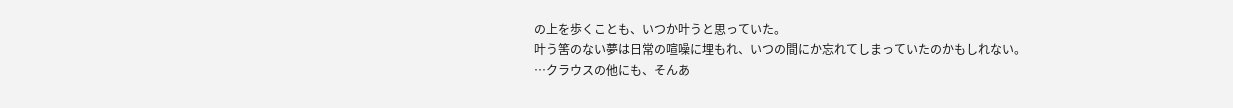の上を歩くことも、いつか叶うと思っていた。
叶う筈のない夢は日常の喧噪に埋もれ、いつの間にか忘れてしまっていたのかもしれない。
…クラウスの他にも、そんあ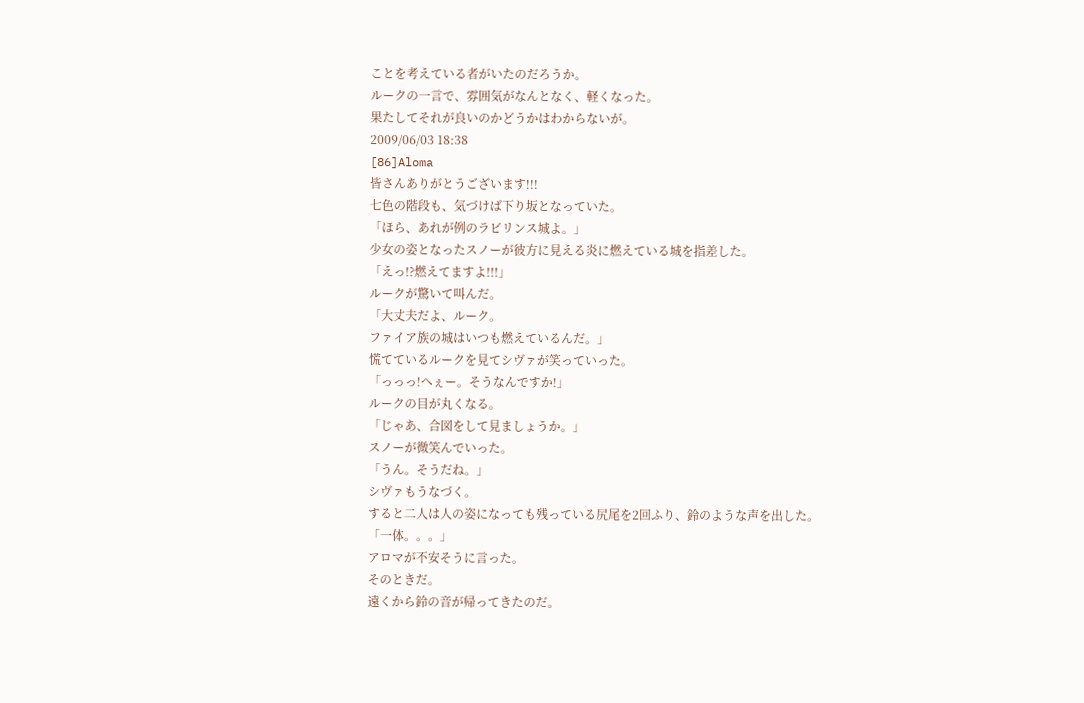ことを考えている者がいたのだろうか。
ルークの一言で、雰囲気がなんとなく、軽くなった。
果たしてそれが良いのかどうかはわからないが。
2009/06/03 18:38
[86]Aloma
皆さんありがとうございます!!!
七色の階段も、気づけば下り坂となっていた。
「ほら、あれが例のラビリンス城よ。」
少女の姿となったスノーが彼方に見える炎に燃えている城を指差した。
「えっ!?燃えてますよ!!!」
ルークが驚いて叫んだ。
「大丈夫だよ、ルーク。
ファイア族の城はいつも燃えているんだ。」
慌てているルークを見てシヴァが笑っていった。
「っっっ!へぇー。そうなんですか!」
ルークの目が丸くなる。
「じゃあ、合図をして見ましょうか。」
スノーが微笑んでいった。
「うん。そうだね。」
シヴァもうなづく。
すると二人は人の姿になっても残っている尻尾を2回ふり、鈴のような声を出した。
「一体。。。」
アロマが不安そうに言った。
そのときだ。
遠くから鈴の音が帰ってきたのだ。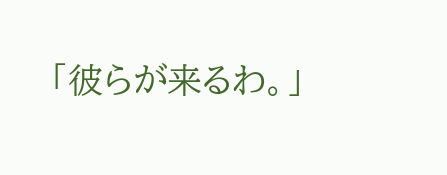「彼らが来るわ。」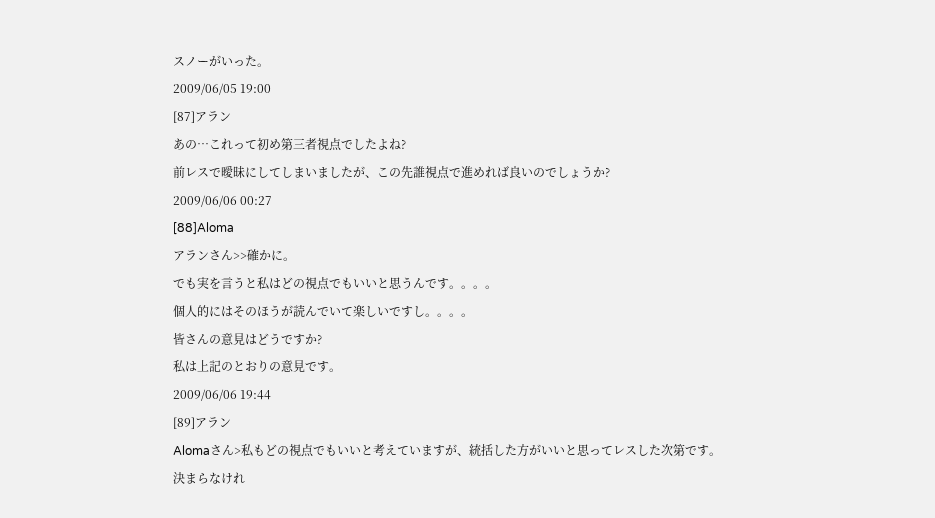スノーがいった。
2009/06/05 19:00
[87]アラン
あの…これって初め第三者視点でしたよね?
前レスで曖昧にしてしまいましたが、この先誰視点で進めれば良いのでしょうか?
2009/06/06 00:27
[88]Aloma
アランさん>>確かに。
でも実を言うと私はどの視点でもいいと思うんです。。。。
個人的にはそのほうが読んでいて楽しいですし。。。。
皆さんの意見はどうですか?
私は上記のとおりの意見です。
2009/06/06 19:44
[89]アラン
Alomaさん>私もどの視点でもいいと考えていますが、統括した方がいいと思ってレスした次第です。
決まらなけれ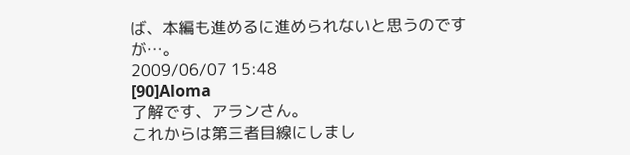ば、本編も進めるに進められないと思うのですが…。
2009/06/07 15:48
[90]Aloma
了解です、アランさん。
これからは第三者目線にしまし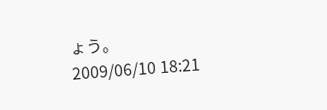ょう。
2009/06/10 18:21